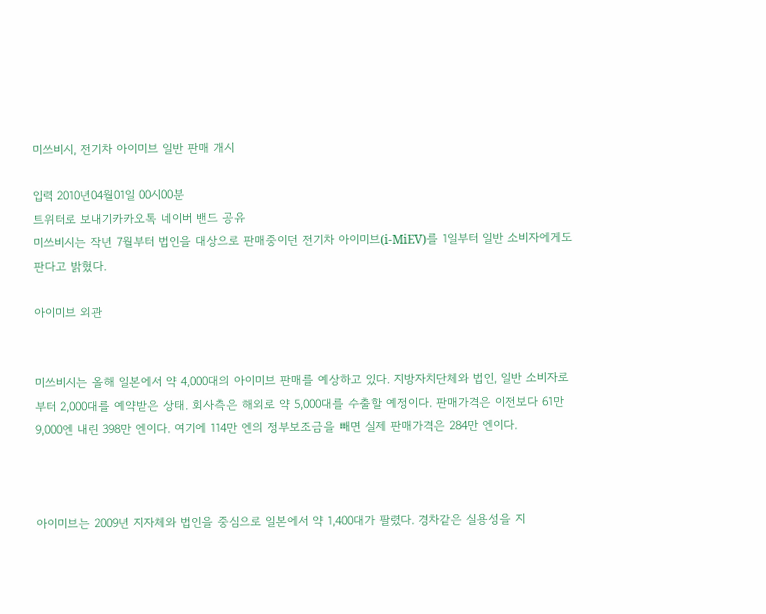미쓰비시, 전기차 아이미브 일반 판매 개시

입력 2010년04월01일 00시00분
트위터로 보내기카카오톡 네이버 밴드 공유
미쓰비시는 작년 7월부터 법인을 대상으로 판매중이던 전기차 아이미브(i-MiEV)를 1일부터 일반 소비자에게도 판다고 밝혔다.

아이미브 외관


미쓰비시는 올해 일본에서 약 4,000대의 아이미브 판매를 예상하고 있다. 지방자치단체와 법인, 일반 소비자로부터 2,000대를 예약받은 상태. 회사측은 해외로 약 5,000대를 수출할 예정이다. 판매가격은 이전보다 61만9,000엔 내린 398만 엔이다. 여기에 114만 엔의 정부보조금을 빼면 실제 판매가격은 284만 엔이다.



아이미브는 2009년 지자체와 법인을 중심으로 일본에서 약 1,400대가 팔렸다. 경차같은 실용성을 지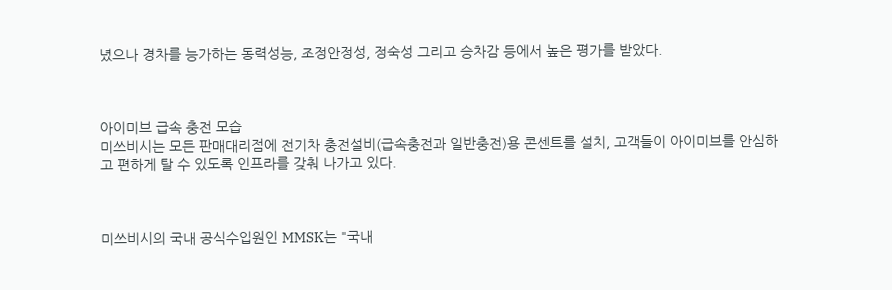녔으나 경차를 능가하는 동력성능, 조정안정성, 정숙성 그리고 승차감 등에서 높은 평가를 받았다.



아이미브 급속 충전 모습
미쓰비시는 모든 판매대리점에 전기차 충전설비(급속충전과 일반충전)용 콘센트를 설치, 고객들이 아이미브를 안심하고 편하게 탈 수 있도록 인프라를 갖춰 나가고 있다.



미쓰비시의 국내 공식수입원인 MMSK는 "국내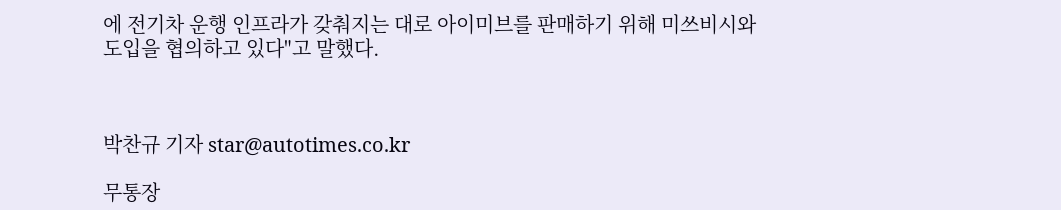에 전기차 운행 인프라가 갖춰지는 대로 아이미브를 판매하기 위해 미쓰비시와 도입을 협의하고 있다"고 말했다.



박찬규 기자 star@autotimes.co.kr

무통장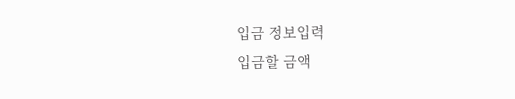입금 정보입력
입금할 금액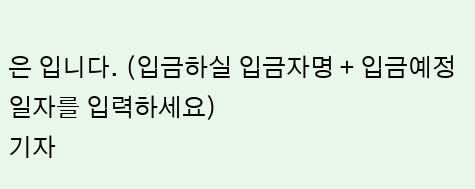은 입니다. (입금하실 입금자명 + 입금예정일자를 입력하세요)
기자